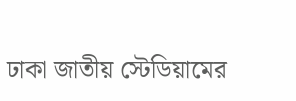ঢাকা জাতীয় স্টেডিয়ামের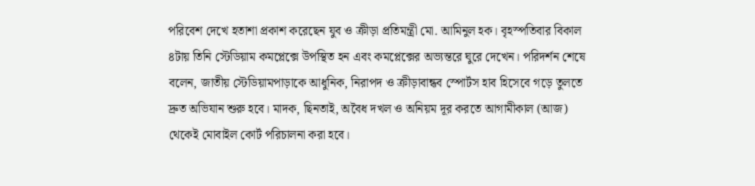পরিবেশ দেখে হতাশা প্রকাশ করেছেন যুব ও ক্রীড়া প্রতিমন্ত্রী মো. আমিনুল হক। বৃহস্পতিবার বিকাল ৪টায় তিনি স্টেডিয়াম কমপ্লেক্সে উপস্থিত হন এবং কমপ্লেক্সের অভ্যন্তরে ঘুরে দেখেন। পরিদর্শন শেষে বলেন, জাতীয় স্টেডিয়ামপাড়াকে আধুনিক, নিরাপদ ও ক্রীড়াবান্ধব স্পোর্টস হাব হিসেবে গড়ে তুলতে দ্রুত অভিযান শুরু হবে। মাদক, ছিনতাই, অবৈধ দখল ও অনিয়ম দূর করতে আগামীকাল (আজ) থেকেই মোবাইল কোর্ট পরিচালনা করা হবে।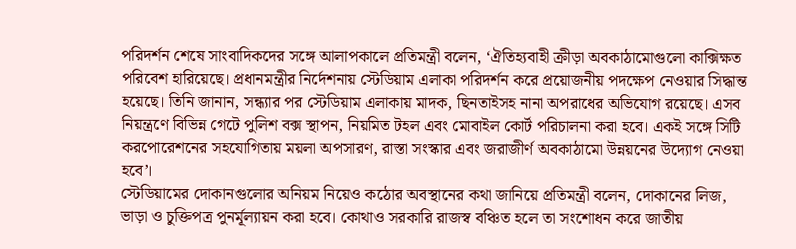পরিদর্শন শেষে সাংবাদিকদের সঙ্গে আলাপকালে প্রতিমন্ত্রী বলেন, ‘ঐতিহ্যবাহী ক্রীড়া অবকাঠামোগুলো কাক্সিক্ষত পরিবেশ হারিয়েছে। প্রধানমন্ত্রীর নির্দেশনায় স্টেডিয়াম এলাকা পরিদর্শন করে প্রয়োজনীয় পদক্ষেপ নেওয়ার সিদ্ধান্ত হয়েছে। তিনি জানান, সন্ধ্যার পর স্টেডিয়াম এলাকায় মাদক, ছিনতাইসহ নানা অপরাধের অভিযোগ রয়েছে। এসব নিয়ন্ত্রণে বিভিন্ন গেটে পুলিশ বক্স স্থাপন, নিয়মিত টহল এবং মোবাইল কোর্ট পরিচালনা করা হবে। একই সঙ্গে সিটি করপোরেশনের সহযোগিতায় ময়লা অপসারণ, রাস্তা সংস্কার এবং জরাজীর্ণ অবকাঠামো উন্নয়নের উদ্যোগ নেওয়া হবে’।
স্টেডিয়ামের দোকানগুলোর অনিয়ম নিয়েও কঠোর অবস্থানের কথা জানিয়ে প্রতিমন্ত্রী বলেন, দোকানের লিজ, ভাড়া ও চুক্তিপত্র পুনর্মূল্যায়ন করা হবে। কোথাও সরকারি রাজস্ব বঞ্চিত হলে তা সংশোধন করে জাতীয়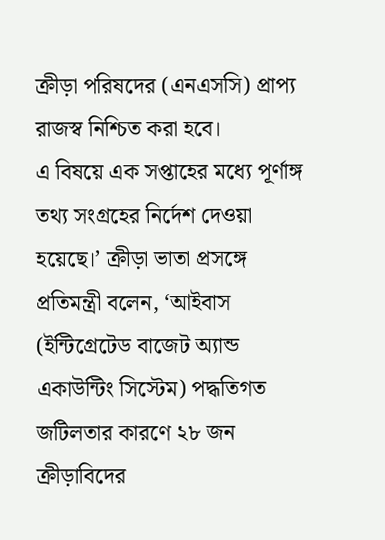ক্রীড়া পরিষদের (এনএসসি) প্রাপ্য রাজস্ব নিশ্চিত করা হবে।
এ বিষয়ে এক সপ্তাহের মধ্যে পূর্ণাঙ্গ তথ্য সংগ্রহের নির্দেশ দেওয়া হয়েছে।’ ক্রীড়া ভাতা প্রসঙ্গে প্রতিমন্ত্রী বলেন, ‘আইবাস (ইন্টিগ্রেটেড বাজেট অ্যান্ড একাউন্টিং সিস্টেম) পদ্ধতিগত জটিলতার কারণে ২৮ জন ক্রীড়াবিদের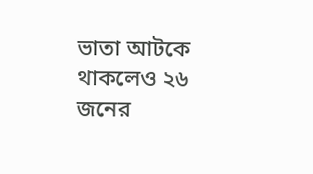ভাতা আটকে থাকলেও ২৬ জনের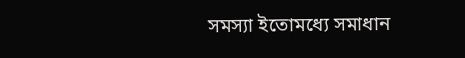সমস্যা ইতোমধ্যে সমাধান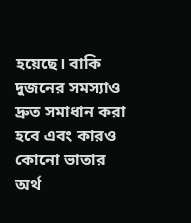হয়েছে। বাকি দুজনের সমস্যাও দ্রুত সমাধান করা হবে এবং কারও কোনো ভাতার অর্থ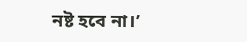নষ্ট হবে না।’